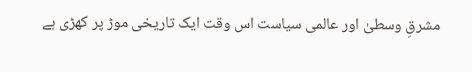مشرقِ وسطیٰ اور عالمی سیاست اس وقت ایک تاریخی موڑ پر کھڑی ہے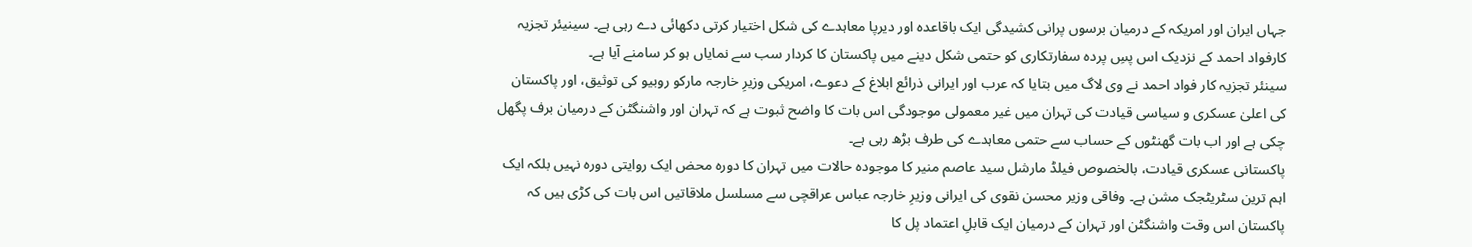جہاں ایران اور امریکہ کے درمیان برسوں پرانی کشیدگی ایک باقاعدہ اور دیرپا معاہدے کی شکل اختیار کرتی دکھائی دے رہی ہے۔ سینیئر تجزیہ کارفواد احمد کے نزدیک اس پسِ پردہ سفارتکاری کو حتمی شکل دینے میں پاکستان کا کردار سب سے نمایاں ہو کر سامنے آیا ہے۔
سینئر تجزیہ کار فواد احمد نے وی لاگ میں بتایا کہ عرب اور ایرانی ذرائع ابلاغ کے دعوے، امریکی وزیرِ خارجہ مارکو روبیو کی توثیق، اور پاکستان کی اعلیٰ عسکری و سیاسی قیادت کی تہران میں غیر معمولی موجودگی اس بات کا واضح ثبوت ہے کہ تہران اور واشنگٹن کے درمیان برف پگھل چکی ہے اور اب بات گھنٹوں کے حساب سے حتمی معاہدے کی طرف بڑھ رہی ہے۔
پاکستانی عسکری قیادت، بالخصوص فیلڈ مارشل سید عاصم منیر کا موجودہ حالات میں تہران کا دورہ محض ایک روایتی دورہ نہیں بلکہ ایک اہم ترین سٹریٹجک مشن ہے۔ وفاقی وزیر محسن نقوی کی ایرانی وزیرِ خارجہ عباس عراقچی سے مسلسل ملاقاتیں اس بات کی کڑی ہیں کہ پاکستان اس وقت واشنگٹن اور تہران کے درمیان ایک قابلِ اعتماد پل کا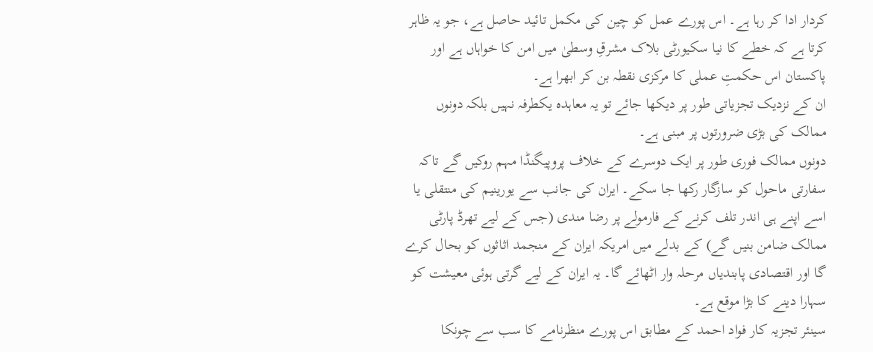کردار ادا کر رہا ہے۔ اس پورے عمل کو چین کی مکمل تائید حاصل ہے، جو یہ ظاہر کرتا ہے کہ خطے کا نیا سکیورٹی بلاک مشرقِ وسطیٰ میں امن کا خواہاں ہے اور پاکستان اس حکمتِ عملی کا مرکزی نقطہ بن کر ابھرا ہے۔
ان کے نزدیک تجزیاتی طور پر دیکھا جائے تو یہ معاہدہ یکطرفہ نہیں بلکہ دونوں ممالک کی بڑی ضرورتوں پر مبنی ہے۔
دونوں ممالک فوری طور پر ایک دوسرے کے خلاف پروپیگنڈا مہم روکیں گے تاکہ سفارتی ماحول کو سازگار رکھا جا سکے۔ ایران کی جانب سے یورینیم کی منتقلی یا اسے اپنے ہی اندر تلف کرنے کے فارمولے پر رضا مندی (جس کے لیے تھرڈ پارٹی ممالک ضامن بنیں گے) کے بدلے میں امریکہ ایران کے منجمد اثاثوں کو بحال کرے گا اور اقتصادی پابندیاں مرحلہ وار اٹھائے گا۔ یہ ایران کے لیے گرتی ہوئی معیشت کو سہارا دینے کا بڑا موقع ہے۔
سینئر تجزیہ کار فواد احمد کے مطابق اس پورے منظرنامے کا سب سے چونکا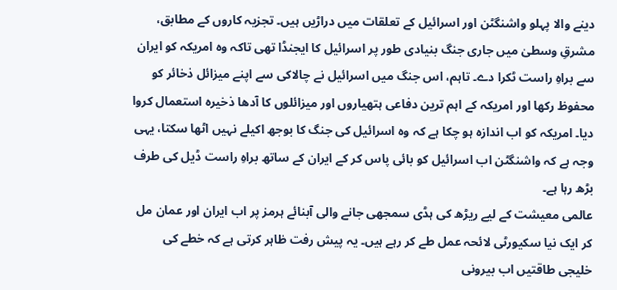دینے والا پہلو واشنگٹن اور اسرائیل کے تعلقات میں دراڑیں ہیں۔ تجزیہ کاروں کے مطابق، مشرقِ وسطیٰ میں جاری جنگ بنیادی طور پر اسرائیل کا ایجنڈا تھی تاکہ وہ امریکہ کو ایران سے براہِ راست ٹکرا دے۔ تاہم، اس جنگ میں اسرائیل نے چالاکی سے اپنے میزائل ذخائر کو محفوظ رکھا اور امریکہ کے اہم ترین دفاعی ہتھیاروں اور میزائلوں کا آدھا ذخیرہ استعمال کروا دیا۔ امریکہ کو اب اندازہ ہو چکا ہے کہ وہ اسرائیل کی جنگ کا بوجھ اکیلے نہیں اٹھا سکتا، یہی وجہ ہے کہ واشنگٹن اب اسرائیل کو بائی پاس کر کے ایران کے ساتھ براہِ راست ڈیل کی طرف بڑھ رہا ہے۔
عالمی معیشت کے لیے ریڑھ کی ہڈی سمجھی جانے والی آبنائے ہرمز پر اب ایران اور عمان مل کر ایک نیا سکیورٹی لائحہ عمل طے کر رہے ہیں۔ یہ پیش رفت ظاہر کرتی ہے کہ خطے کی خلیجی طاقتیں اب بیرونی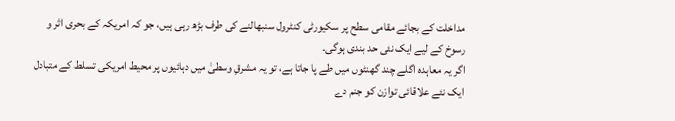مداخلت کے بجائے مقامی سطح پر سکیورٹی کنٹرول سنبھالنے کی طرف بڑھ رہی ہیں، جو کہ امریکہ کے بحری اثر و رسوخ کے لیے ایک نئی حد بندی ہوگی۔
اگر یہ معاہدہ اگلے چند گھنٹوں میں طے پا جاتا ہے، تو یہ مشرقِ وسطیٰ میں دہائیوں پر محیط امریکی تسلط کے متبادل ایک نئے علاقائی توازن کو جنم دے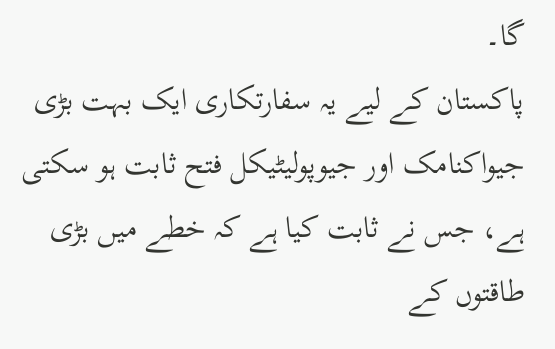گا۔
پاکستان کے لیے یہ سفارتکاری ایک بہت بڑی جیواکنامک اور جیوپولیٹیکل فتح ثابت ہو سکتی ہے، جس نے ثابت کیا ہے کہ خطے میں بڑی طاقتوں کے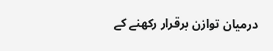درمیان توازن برقرار رکھنے کے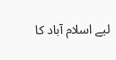لیے اسلام آباد کا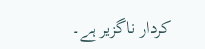کردار ناگزیر ہے۔